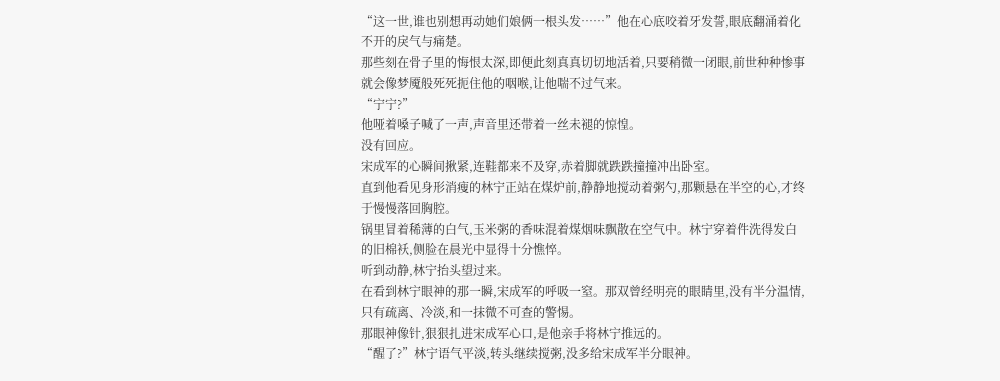“这一世,谁也别想再动她们娘俩一根头发……”他在心底咬着牙发誓,眼底翻涌着化不开的戾气与痛楚。
那些刻在骨子里的悔恨太深,即便此刻真真切切地活着,只要稍微一闭眼,前世种种惨事就会像梦魇般死死扼住他的咽喉,让他喘不过气来。
“宁宁?”
他哑着嗓子喊了一声,声音里还带着一丝未褪的惊惶。
没有回应。
宋成军的心瞬间揪紧,连鞋都来不及穿,赤着脚就跌跌撞撞冲出卧室。
直到他看见身形消瘦的林宁正站在煤炉前,静静地搅动着粥勺,那颗悬在半空的心,才终于慢慢落回胸腔。
锅里冒着稀薄的白气,玉米粥的香味混着煤烟味飘散在空气中。林宁穿着件洗得发白的旧棉袄,侧脸在晨光中显得十分憔悴。
听到动静,林宁抬头望过来。
在看到林宁眼神的那一瞬,宋成军的呼吸一窒。那双曾经明亮的眼睛里,没有半分温情,只有疏离、冷淡,和一抹微不可查的警惕。
那眼神像针,狠狠扎进宋成军心口,是他亲手将林宁推远的。
“醒了?”林宁语气平淡,转头继续搅粥,没多给宋成军半分眼神。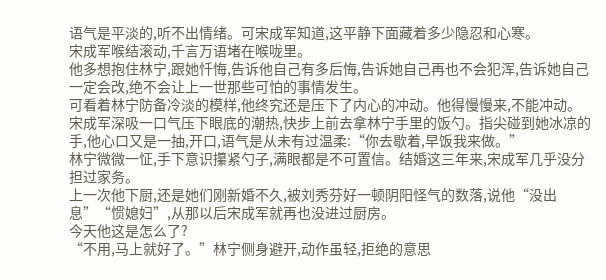语气是平淡的,听不出情绪。可宋成军知道,这平静下面藏着多少隐忍和心寒。
宋成军喉结滚动,千言万语堵在喉咙里。
他多想抱住林宁,跟她忏悔,告诉他自己有多后悔,告诉她自己再也不会犯浑,告诉她自己一定会改,绝不会让上一世那些可怕的事情发生。
可看着林宁防备冷淡的模样,他终究还是压下了内心的冲动。他得慢慢来,不能冲动。
宋成军深吸一口气压下眼底的潮热,快步上前去拿林宁手里的饭勺。指尖碰到她冰凉的手,他心口又是一抽,开口,语气是从未有过温柔:“你去歇着,早饭我来做。”
林宁微微一怔,手下意识攥紧勺子,满眼都是不可置信。结婚这三年来,宋成军几乎没分担过家务。
上一次他下厨,还是她们刚新婚不久,被刘秀芬好一顿阴阳怪气的数落,说他“没出息”“惯媳妇”,从那以后宋成军就再也没进过厨房。
今天他这是怎么了?
“不用,马上就好了。”林宁侧身避开,动作虽轻,拒绝的意思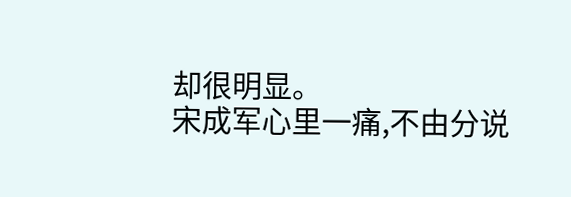却很明显。
宋成军心里一痛,不由分说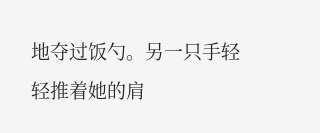地夺过饭勺。另一只手轻轻推着她的肩